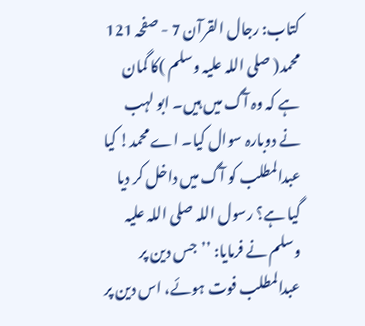کتاب: رجال القرآن 7 - صفحہ 121
محمد( صلی اللہ علیہ وسلم )کا گمان ہے کہ وہ آگ میں ہیں۔ ابو لہب نے دوبارہ سوال کیا۔ اے محمد! کیا عبدالمطلب کو آگ میں داخل کر دیا گیا ہے؟ رسول اللہ صلی اللہ علیہ وسلم نے فرمایا: ’’جس دین پر عبدالمطلب فوت ہوئے، اس دین پر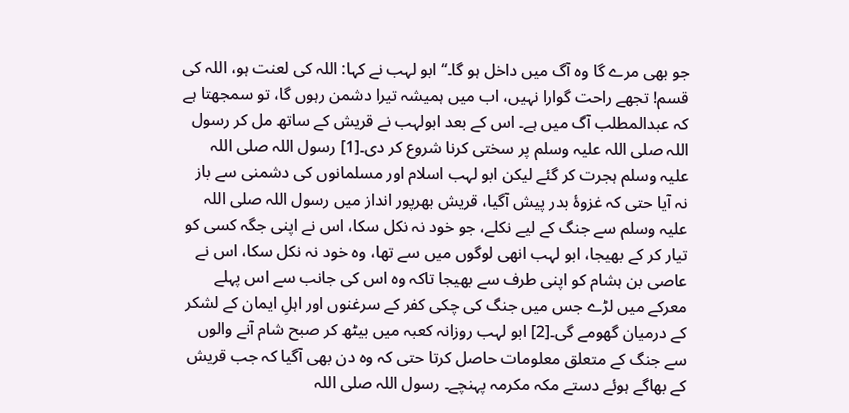جو بھی مرے گا وہ آگ میں داخل ہو گا۔‘‘ ابو لہب نے کہا: اللہ کی لعنت ہو، اللہ کی قسم! تجھے راحت گوارا نہیں، اب میں ہمیشہ تیرا دشمن رہوں گا، تو سمجھتا ہے کہ عبدالمطلب آگ میں ہے۔ اس کے بعد ابولہب نے قریش کے ساتھ مل کر رسول اللہ صلی اللہ علیہ وسلم پر سختی کرنا شروع کر دی۔[1] رسول اللہ صلی اللہ علیہ وسلم ہجرت کر گئے لیکن ابو لہب اسلام اور مسلمانوں کی دشمنی سے باز نہ آیا حتی کہ غزوۂ بدر پیش آگیا، قریش بھرپور انداز میں رسول اللہ صلی اللہ علیہ وسلم سے جنگ کے لیے نکلے، جو خود نہ نکل سکا، اس نے اپنی جگہ کسی کو تیار کر کے بھیجا، ابو لہب انھی لوگوں میں سے تھا، وہ خود نہ نکل سکا، اس نے عاصی بن ہشام کو اپنی طرف سے بھیجا تاکہ وہ اس کی جانب سے اس پہلے معرکے میں لڑے جس میں جنگ کی چکی کفر کے سرغنوں اور اہلِ ایمان کے لشکر کے درمیان گھومے گی۔[2] ابو لہب روزانہ کعبہ میں بیٹھ کر صبح شام آنے والوں سے جنگ کے متعلق معلومات حاصل کرتا حتی کہ وہ دن بھی آگیا کہ جب قریش کے بھاگے ہوئے دستے مکہ مکرمہ پہنچے۔ رسول اللہ صلی اللہ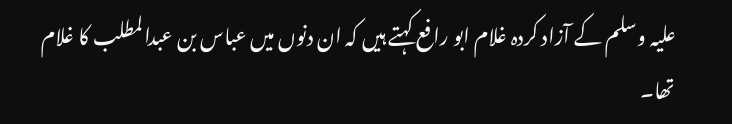علیہ وسلم کے آزاد کردہ غلام ابو رافع کہتے ہیں کہ ان دنوں میں عباس بن عبدالمطلب کا غلام تھا۔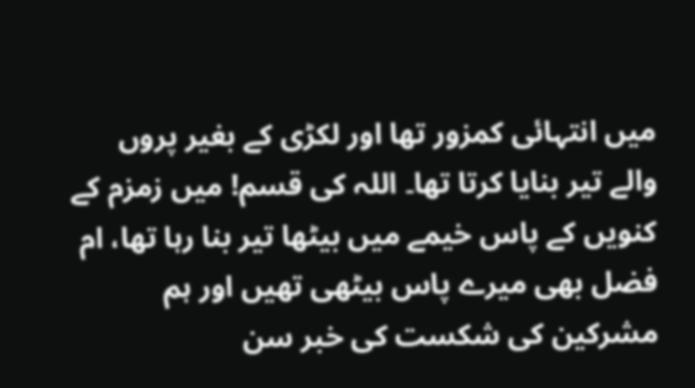میں انتہائی کمزور تھا اور لکڑی کے بغیر پروں والے تیر بنایا کرتا تھا۔ اللہ کی قسم! میں زمزم کے کنویں کے پاس خیمے میں بیٹھا تیر بنا رہا تھا، ام فضل بھی میرے پاس بیٹھی تھیں اور ہم مشرکین کی شکست کی خبر سن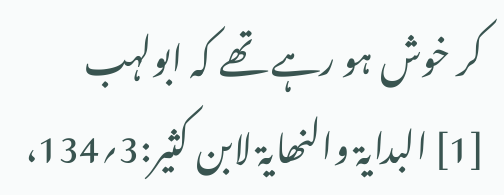کر خوش ہو رہے تھے کہ ابولہب
[1] البدایۃ والنھایۃ لابن کثیر:3؍134،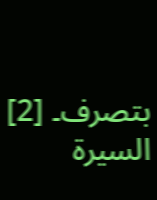بتصرف۔ [2] السیرۃ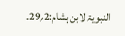النبویۃ لابن ہشام:2؍29۔